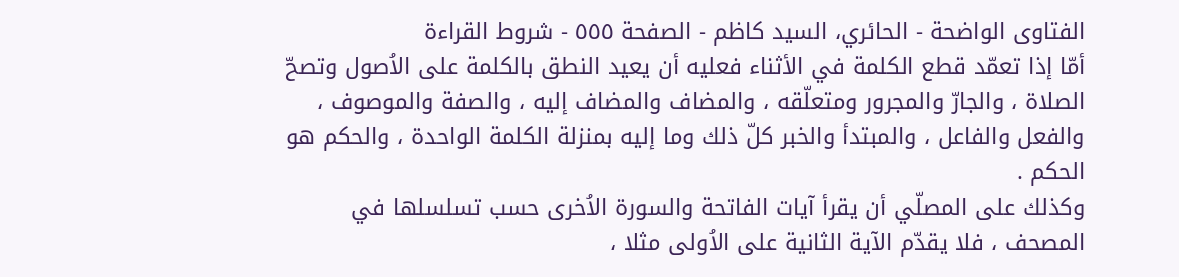الفتاوى الواضحة - الحائري، السيد كاظم - الصفحة ٥٥٥ - شروط القراءة
أمّا إذا تعمّد قطع الكلمة في الأثناء فعليه أن يعيد النطق بالكلمة على الاُصول وتصحّ الصلاة ، والجارّ والمجرور ومتعلّقه ، والمضاف والمضاف إليه ، والصفة والموصوف ، والفعل والفاعل ، والمبتدأ والخبر كلّ ذلك وما إليه بمنزلة الكلمة الواحدة ، والحكم هو الحكم .
وكذلك على المصلّي أن يقرأ آيات الفاتحة والسورة الاُخرى حسب تسلسلها في المصحف ، فلا يقدّم الآية الثانية على الاُولى مثلا ،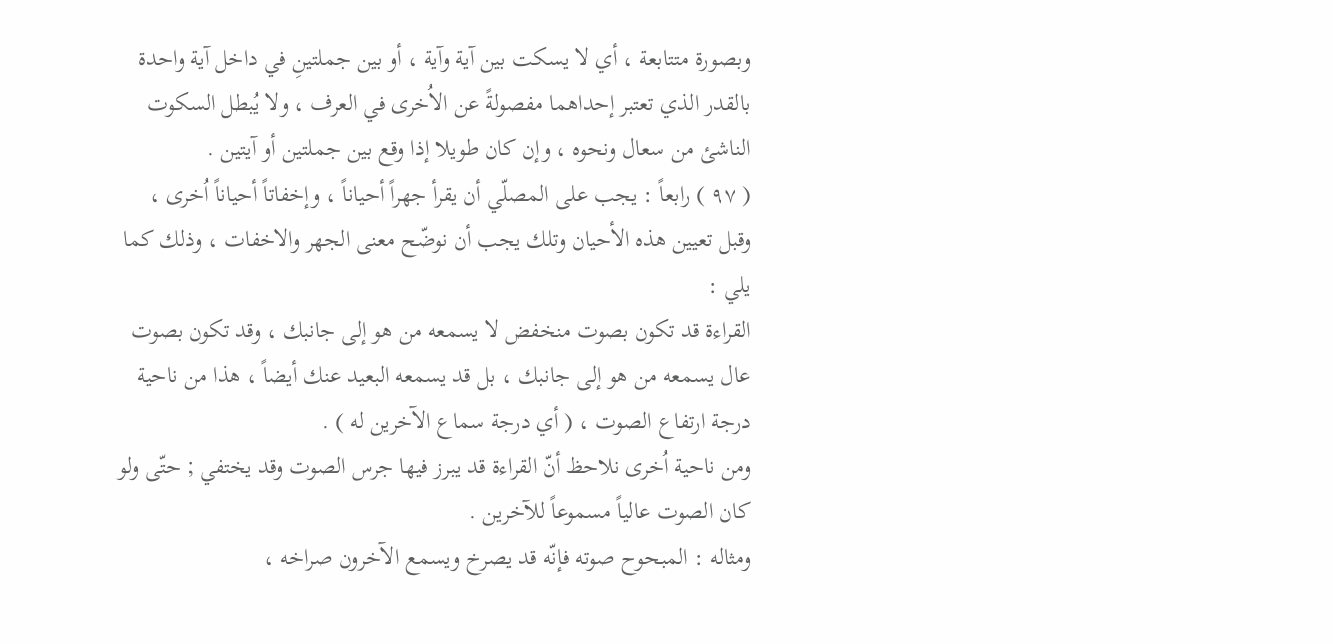وبصورة متتابعة ، أي لا يسكت بين آية وآية ، أو بين جملتينِ في داخل آية واحدة بالقدر الذي تعتبر إحداهما مفصولةً عن الاُخرى في العرف ، ولا يُبطل السكوت الناشئ من سعال ونحوه ، وإن كان طويلا إذا وقع بين جملتين أو آيتين .
( ٩٧ ) رابعاً : يجب على المصلّي أن يقرأ جهراً أحياناً ، وإخفاتاً أحياناً اُخرى ، وقبل تعيين هذه الأحيان وتلك يجب أن نوضّح معنى الجهر والاخفات ، وذلك كما يلي :
القراءة قد تكون بصوت منخفض لا يسمعه من هو إلى جانبك ، وقد تكون بصوت عال يسمعه من هو إلى جانبك ، بل قد يسمعه البعيد عنك أيضاً ، هذا من ناحية درجة ارتفاع الصوت ، ( أي درجة سماع الآخرين له ) .
ومن ناحية اُخرى نلاحظ أنّ القراءة قد يبرز فيها جرس الصوت وقد يختفي ; حتّى ولو كان الصوت عالياً مسموعاً للآخرين .
ومثاله : المبحوح صوته فإنّه قد يصرخ ويسمع الآخرون صراخه ،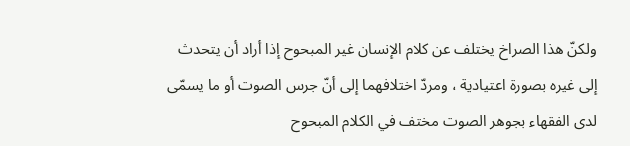ولكنّ هذا الصراخ يختلف عن كلام الإنسان غير المبحوح إذا أراد أن يتحدث إلى غيره بصورة اعتيادية ، ومردّ اختلافهما إلى أنّ جرس الصوت أو ما يسمّى لدى الفقهاء بجوهر الصوت مختف في الكلام المبحوح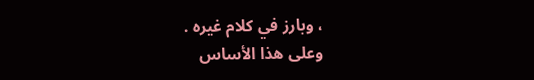، وبارز في كلام غيره .
وعلى هذا الأساس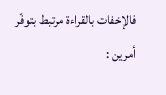فالإخفات بالقراءة مرتبط بتوفّر أمرين :